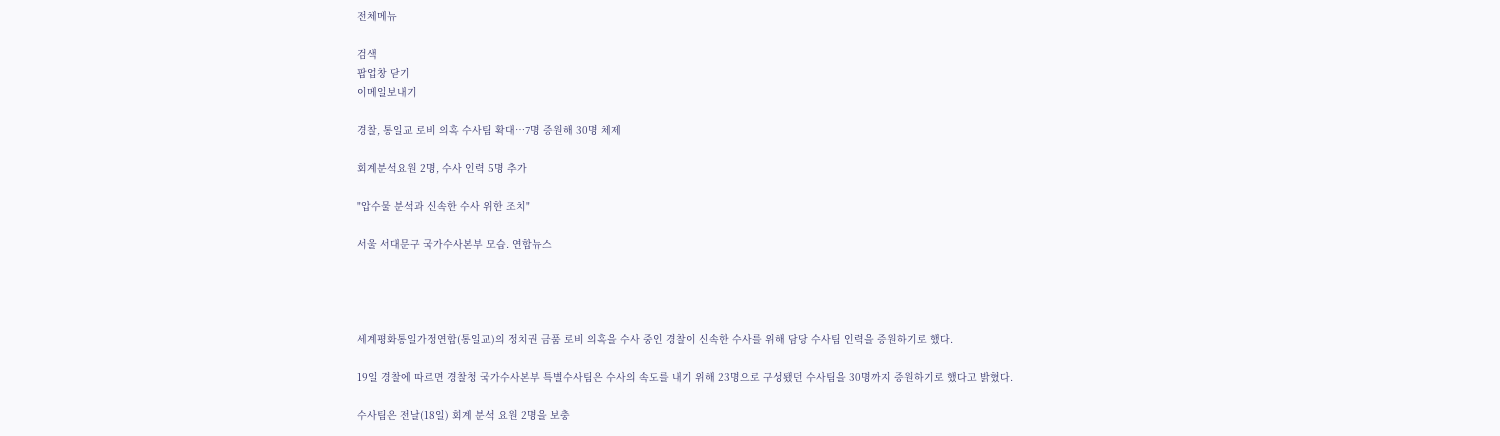전체메뉴

검색
팝업창 닫기
이메일보내기

경찰, 통일교 로비 의혹 수사팀 확대…7명 증원해 30명 체제

회계분석요원 2명, 수사 인력 5명 추가

"압수물 분석과 신속한 수사 위한 조치"

서울 서대문구 국가수사본부 모습. 연합뉴스




세계평화통일가정연합(통일교)의 정치권 금품 로비 의혹을 수사 중인 경찰이 신속한 수사를 위해 담당 수사팀 인력을 증원하기로 했다.

19일 경찰에 따르면 경찰청 국가수사본부 특별수사팀은 수사의 속도를 내기 위해 23명으로 구성됐던 수사팀을 30명까지 증원하기로 했다고 밝혔다.

수사팀은 전날(18일) 회계 분석 요원 2명을 보충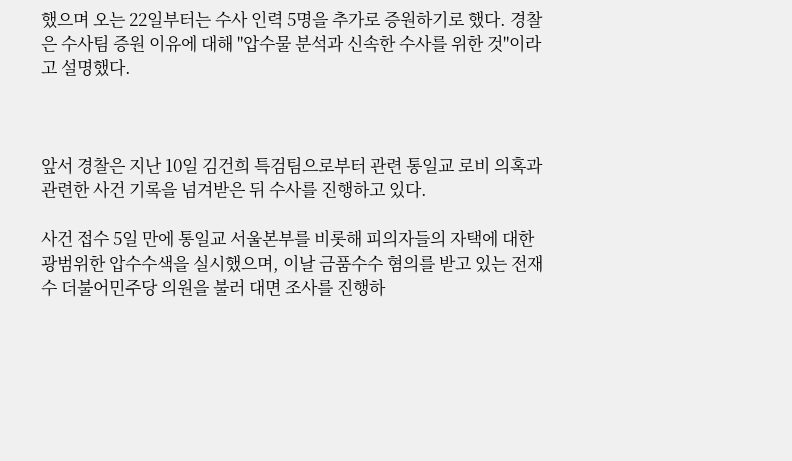했으며 오는 22일부터는 수사 인력 5명을 추가로 증원하기로 했다. 경찰은 수사팀 증원 이유에 대해 "압수물 분석과 신속한 수사를 위한 것"이라고 설명했다.



앞서 경찰은 지난 10일 김건희 특검팀으로부터 관련 통일교 로비 의혹과 관련한 사건 기록을 넘겨받은 뒤 수사를 진행하고 있다.

사건 접수 5일 만에 통일교 서울본부를 비롯해 피의자들의 자택에 대한 광범위한 압수수색을 실시했으며, 이날 금품수수 혐의를 받고 있는 전재수 더불어민주당 의원을 불러 대면 조사를 진행하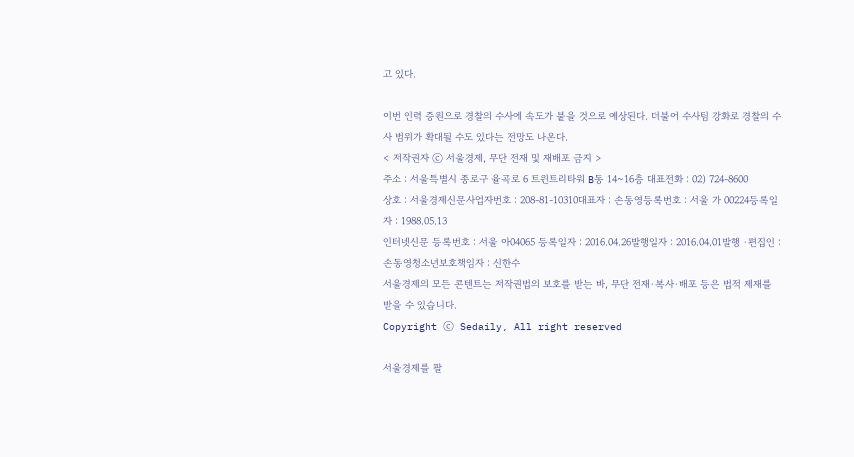고 있다.

이번 인력 증원으로 경찰의 수사에 속도가 붙을 것으로 예상된다. 더불어 수사팀 강화로 경찰의 수사 범위가 확대될 수도 있다는 전망도 나온다.
< 저작권자 ⓒ 서울경제, 무단 전재 및 재배포 금지 >
주소 : 서울특별시 종로구 율곡로 6 트윈트리타워 B동 14~16층 대표전화 : 02) 724-8600
상호 : 서울경제신문사업자번호 : 208-81-10310대표자 : 손동영등록번호 : 서울 가 00224등록일자 : 1988.05.13
인터넷신문 등록번호 : 서울 아04065 등록일자 : 2016.04.26발행일자 : 2016.04.01발행 ·편집인 : 손동영청소년보호책임자 : 신한수
서울경제의 모든 콘텐트는 저작권법의 보호를 받는 바, 무단 전재·복사·배포 등은 법적 제재를 받을 수 있습니다.
Copyright ⓒ Sedaily, All right reserved

서울경제를 팔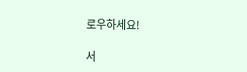로우하세요!

서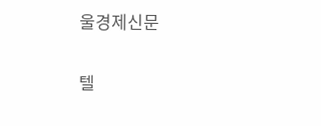울경제신문

텔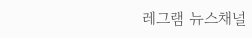레그램 뉴스채널